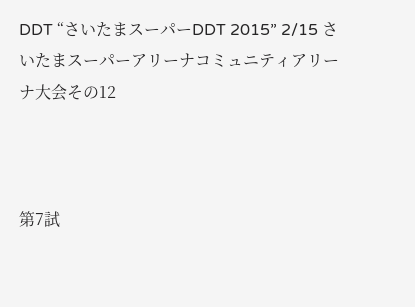DDT “さいたまスーパーDDT 2015” 2/15 さいたまスーパーアリーナコミュニティアリーナ大会その12



第7試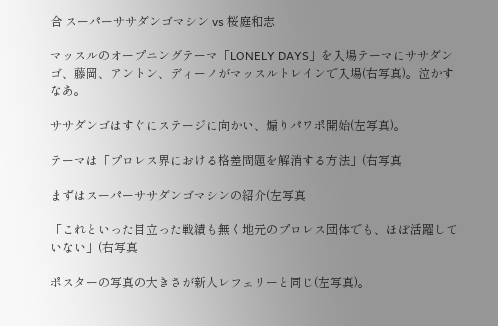合 スーパーササダンゴマシン vs 桜庭和志

マッスルのオープニングテーマ「LONELY DAYS」を入場テーマにササダンゴ、藤岡、アントン、ディーノがマッスルトレインで入場(右写真)。泣かすなあ。

ササダンゴはすぐにステージに向かい、煽りパワポ開始(左写真)。

テーマは「プロレス界における格差問題を解消する方法」(右写真

まずはスーパーササダンゴマシンの紹介(左写真

「これといった目立った戦績も無く地元のプロレス団体でも、ほぼ活躍していない」(右写真

ポスターの写真の大きさが新人レフェリーと同じ(左写真)。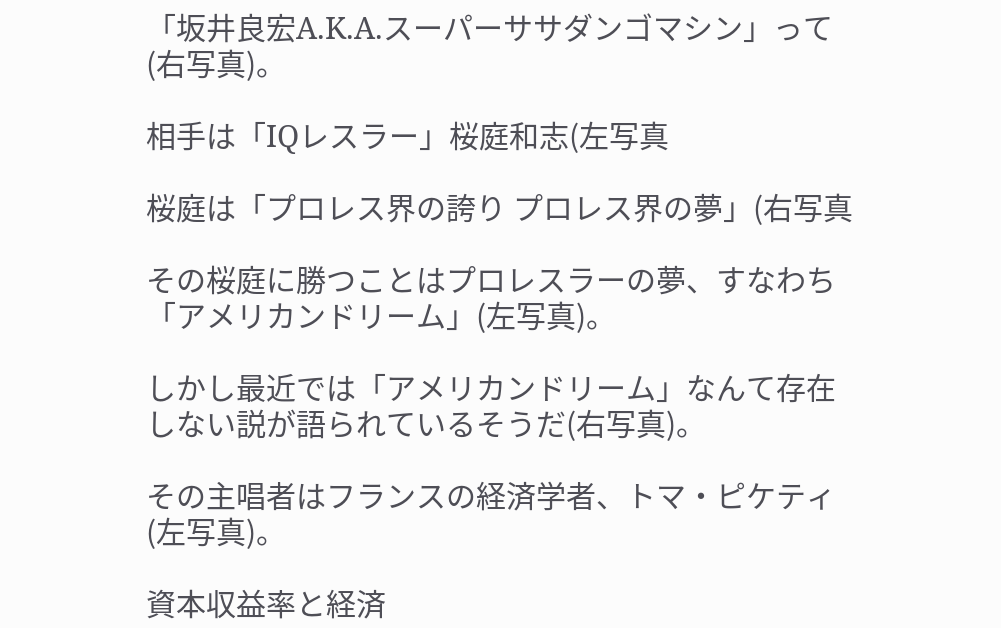「坂井良宏A.K.A.スーパーササダンゴマシン」って(右写真)。

相手は「IQレスラー」桜庭和志(左写真

桜庭は「プロレス界の誇り プロレス界の夢」(右写真

その桜庭に勝つことはプロレスラーの夢、すなわち「アメリカンドリーム」(左写真)。

しかし最近では「アメリカンドリーム」なんて存在しない説が語られているそうだ(右写真)。

その主唱者はフランスの経済学者、トマ・ピケティ(左写真)。

資本収益率と経済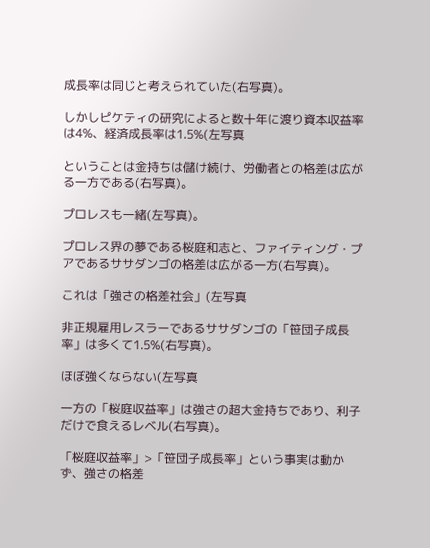成長率は同じと考えられていた(右写真)。

しかしピケティの研究によると数十年に渡り資本収益率は4%、経済成長率は1.5%(左写真

ということは金持ちは儲け続け、労働者との格差は広がる一方である(右写真)。

プロレスも一緒(左写真)。

プロレス界の夢である桜庭和志と、ファイティング・プアであるササダンゴの格差は広がる一方(右写真)。

これは「強さの格差社会」(左写真

非正規雇用レスラーであるササダンゴの「笹団子成長率」は多くて1.5%(右写真)。

ほぼ強くならない(左写真

一方の「桜庭収益率」は強さの超大金持ちであり、利子だけで食えるレベル(右写真)。

「桜庭収益率」>「笹団子成長率」という事実は動かず、強さの格差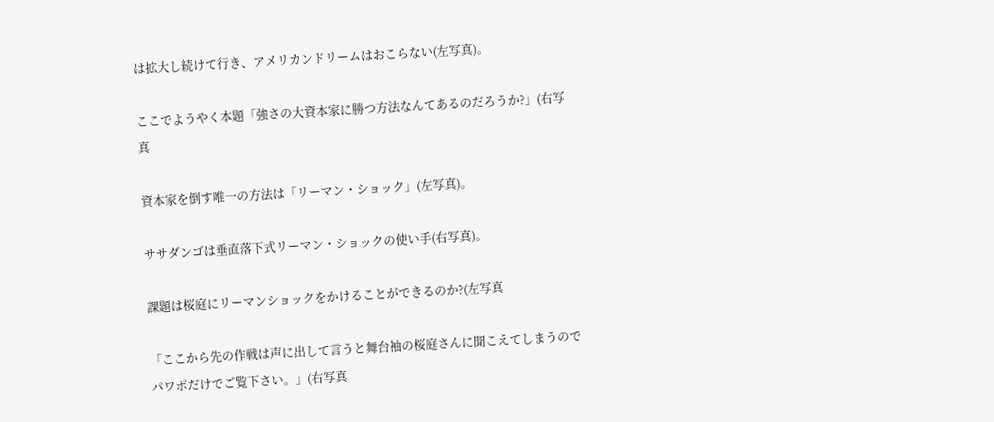は拡大し続けて行き、アメリカンドリームはおこらない(左写真)。

ここでようやく本題「強さの大資本家に勝つ方法なんてあるのだろうか?」(右写真

資本家を倒す唯一の方法は「リーマン・ショック」(左写真)。

ササダンゴは垂直落下式リーマン・ショックの使い手(右写真)。

課題は桜庭にリーマンショックをかけることができるのか?(左写真

「ここから先の作戦は声に出して言うと舞台袖の桜庭さんに聞こえてしまうのでパワポだけでご覧下さい。」(右写真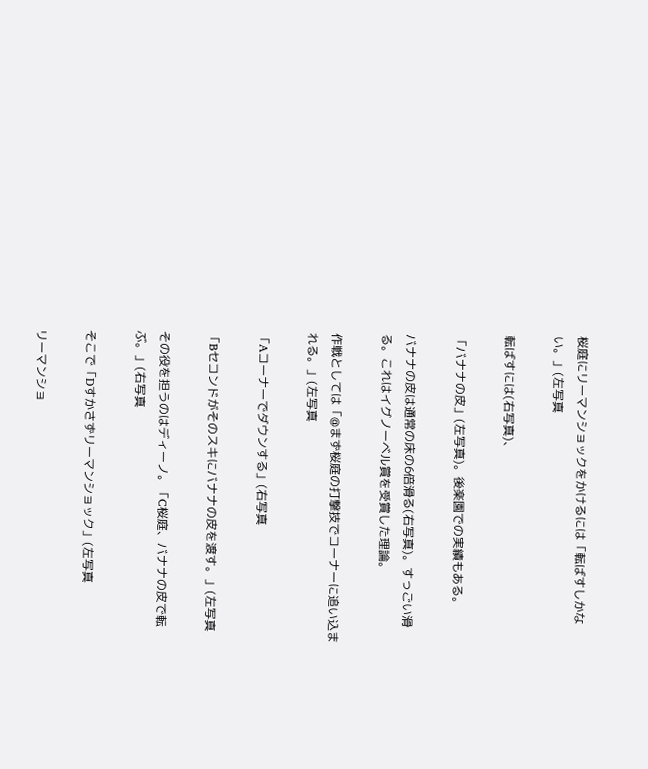桜庭にリーマンショックをかけるには「転ばすしかない。」(左写真

転ばすには(右写真)、

「バナナの皮」(左写真)。後楽園での実績もある。

バナナの皮は通常の床の6倍滑る(右写真)。すっごい滑る。これはイグノーベル賞を受賞した理論。

作戦としては「@まず桜庭の打撃技でコーナーに追い込まれる。」(左写真

「Aコーナーでダウンする」(右写真

「Bセコンドがそのスキにバナナの皮を渡す。」(左写真

その役を担うのはディーノ。「C桜庭、バナナの皮で転ぶ。」(右写真

そこで「Dすかさずリーマンショック」(左写真

リーマンショ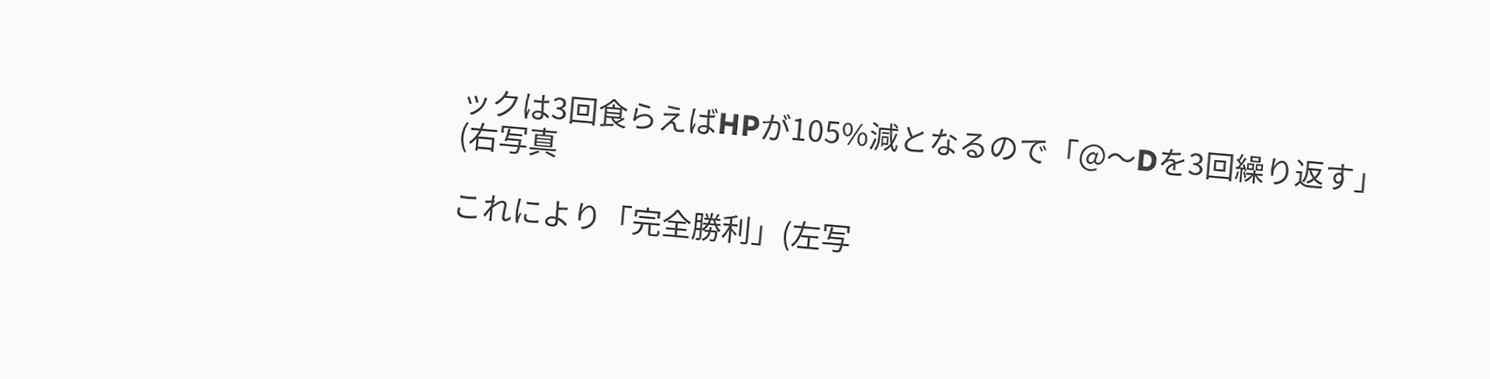ックは3回食らえばHPが105%減となるので「@〜Dを3回繰り返す」(右写真

これにより「完全勝利」(左写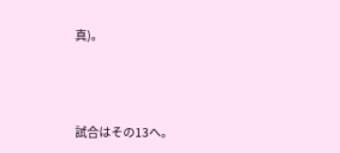真)。



試合はその13へ。